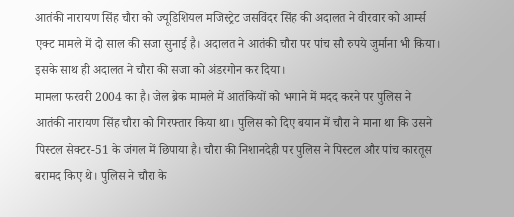आतंकी नारायण सिंह चौरा को ज्यूडिशियल मजिस्ट्रेट जसविंदर सिंह की अदालत ने वीरवार को आर्म्स एक्ट मामले में दो साल की सजा सुनाई है। अदालत ने आतंकी चौरा पर पांच सौ रुपये जुर्माना भी किया। इसके साथ ही अदालत ने चौरा की सजा को अंडरगोन कर दिया।
मामला फरवरी 2004 का है। जेल ब्रेक मामले में आतंकियों को भगाने में मदद करने पर पुलिस ने आतंकी नारायण सिंह चौरा को गिरफ्तार किया था। पुलिस को दिए बयान में चौरा ने माना था कि उसने पिस्टल सेक्टर-51 के जंगल में छिपाया है। चौरा की निशानदेही पर पुलिस ने पिस्टल और पांच कारतूस बरामद किए थे। पुलिस ने चौरा के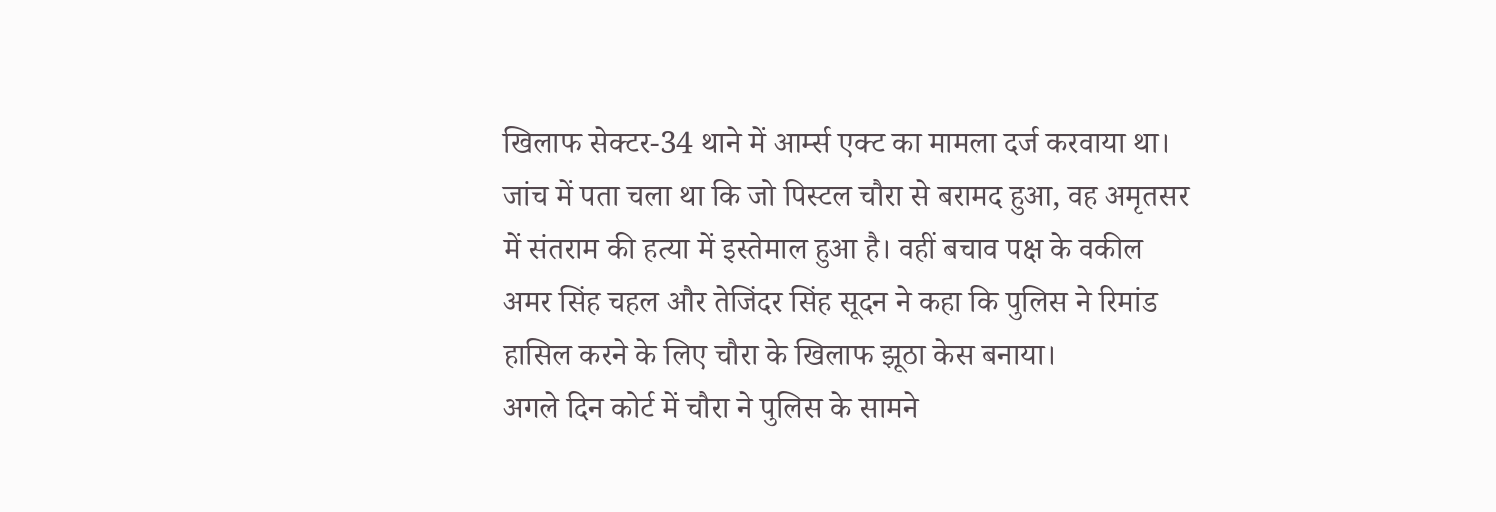खिलाफ सेक्टर-34 थाने में आर्म्स एक्ट का मामला दर्ज करवाया था।
जांच में पता चला था कि जो पिस्टल चौरा से बरामद हुआ, वह अमृतसर में संतराम की हत्या में इस्तेमाल हुआ है। वहीं बचाव पक्ष के वकील अमर सिंह चहल और तेजिंदर सिंह सूदन ने कहा कि पुलिस ने रिमांड हासिल करने के लिए चौरा के खिलाफ झूठा केस बनाया।
अगले दिन कोर्ट में चौरा ने पुलिस के सामने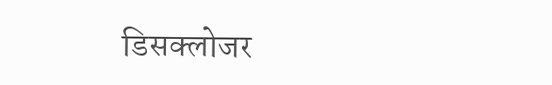डिसक्लोजर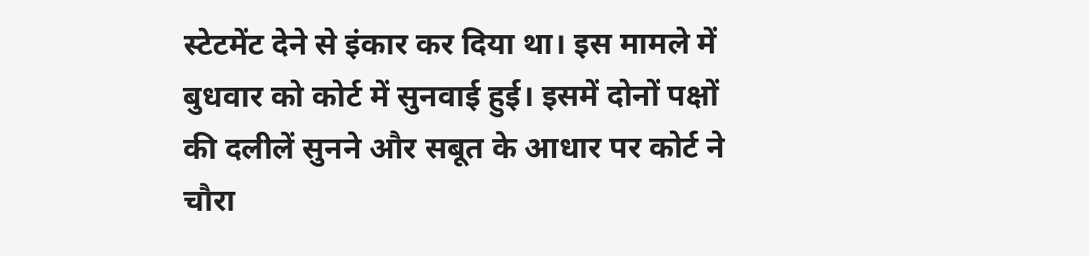स्टेटमेंट देने से इंकार कर दिया था। इस मामले में बुधवार को कोर्ट में सुनवाई हुई। इसमें दोनों पक्षों की दलीलें सुनने और सबूत के आधार पर कोर्ट ने चौरा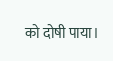को दोषी पाया।